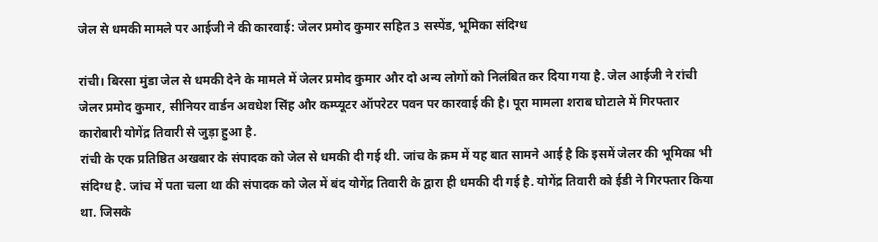जेल से धमकी मामले पर आईजी ने की कारवाई: जेलर प्रमोद कुमार सहित 3 सस्पेंड, भूमिका संदिग्ध

रांची। बिरसा मुंडा जेल से धमकी देने के मामले में जेलर प्रमोद कुमार और दो अन्य लोगों को निलंबित कर दिया गया है. जेल आईजी ने रांची जेलर प्रमोद कुमार, सीनियर वार्डन अवधेश सिंह और कम्प्यूटर ऑपरेटर पवन पर कारवाई की है। पूरा मामला शराब घोटाले में गिरफ्तार कारोबारी योगेंद्र तिवारी से जुड़ा हुआ है.
रांची के एक प्रतिष्ठित अखबार के संपादक को जेल से धमकी दी गई थी. जांच के क्रम में यह बात सामने आई है कि इसमें जेलर की भूमिका भी संदिग्ध है. जांच में पता चला था की संपादक को जेल में बंद योगेंद्र तिवारी के द्वारा ही धमकी दी गई है. योगेंद्र तिवारी को ईडी ने गिरफ्तार किया था. जिसके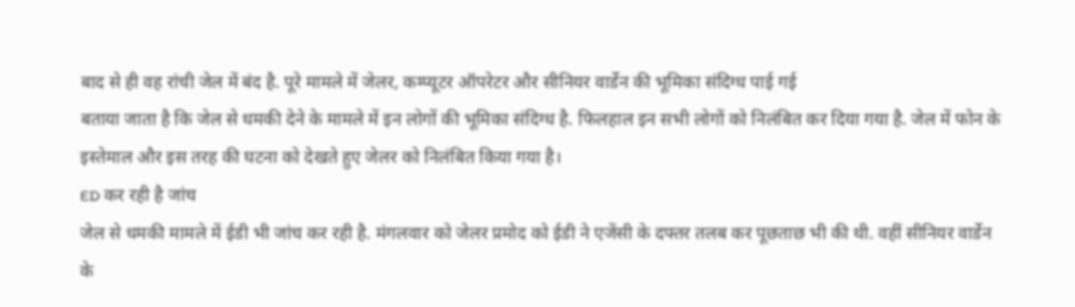बाद से ही वह रांची जेल में बंद है. पूरे मामले में जेलर, कम्प्यूटर ऑपरेटर और सीनियर वार्डेन की भूमिका संदिग्ध पाई गई
बताया जाता है कि जेल से धमकी देने के मामले में इन लोगों की भूमिका संदिग्ध है. फिलहाल इन सभी लोगों को निलंबित कर दिया गया है. जेल में फोन के इस्तेमाल और इस तरह की घटना को देखते हुए जेलर को निलंबित किया गया है।
ED कर रही है जांच
जेल से धमकी मामले में ईडी भी जांच कर रही है. मंगलवार को जेलर प्रमोद को ईडी ने एजेंसी के दफ्तर तलब कर पूछताछ भी की थी. वहीं सीनियर वार्डेन के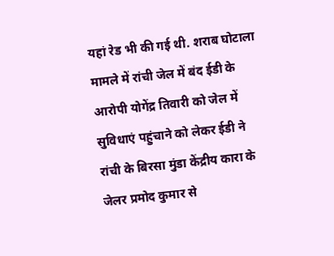यहां रेड भी की गई थी. शराब घोटाला मामले में रांची जेल में बंद ईडी के आरोपी योगेंद्र तिवारी को जेल में सुविधाएं पहुंचाने को लेकर ईडी ने रांची के बिरसा मुंडा केंद्रीय कारा के जेलर प्रमोद कुमार से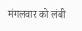मंगलवार को लंबी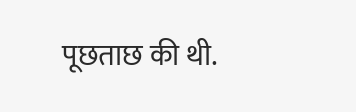पूछताछ की थी.